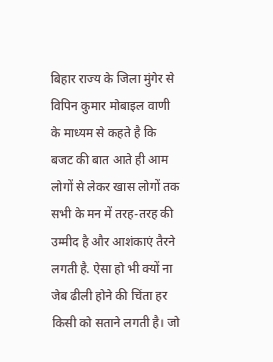बिहार राज्य के जिला मुंगेर से विपिन कुमार मोबाइल वाणी के माध्यम से कहते है कि बजट की बात आते ही आम लोगों से लेकर खास लोगों तक सभी के मन में तरह-तरह की उम्मीद है और आशंकाएं तैरने लगती है. ऐसा हो भी क्यों ना जेब ढीली होने की चिंता हर किसी को सताने लगती है। जो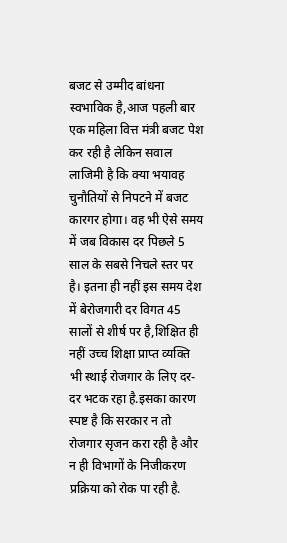बजट से उम्मीद बांधना स्वभाविक है,आज पहली बार एक महिला वित्त मंत्री बजट पेश कर रही है लेकिन सवाल लाजिमी है कि क्या भयावह चुनौतियों से निपटने में बजट कारगर होगा। वह भी ऐसे समय में जब विकास दर पिछले 5 साल के सबसे निचले स्तर पर है। इतना ही नहीं इस समय देश में बेरोजगारी दर विगत 45 सालों से शीर्ष पर है,शिक्षित ही नहीं उच्च शिक्षा प्राप्त व्यक्ति भी स्थाई रोजगार के लिए दर-दर भटक रहा है.इसका कारण स्पष्ट है कि सरकार न तो रोजगार सृजन करा रही है और न ही विभागों के निजीकरण प्रक्रिया को रोक पा रही है.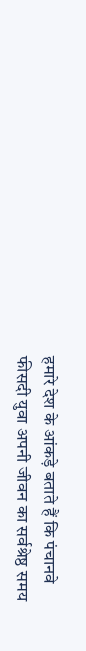हमारे देश के आंकड़े बताते हैं कि पंचानवे फीसदी युवा अपनी जीवन का सर्वश्रेष्ठ समय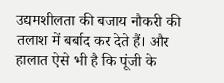उद्यमशीलता की बजाय नौकरी की तलाश में बर्बाद कर देते हैं। और हालात ऐसे भी है कि पूंजी के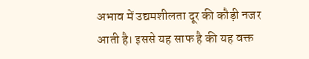अभाव में उद्यमशीलता दूर की कौड़ी नजर आती है। इससे यह साफ है की यह वक्त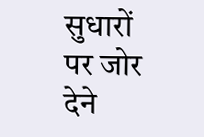सुधारों पर जोर देने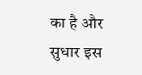का है और सुधार इस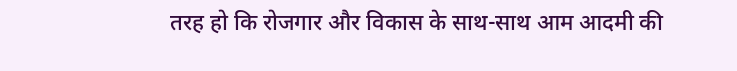तरह हो कि रोजगार और विकास के साथ-साथ आम आदमी की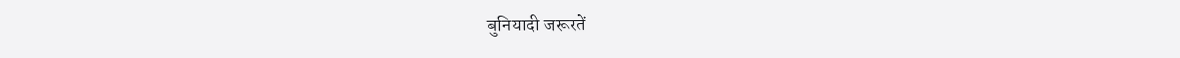बुनियादी जरूरतें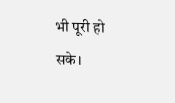भी पूरी हो सके।